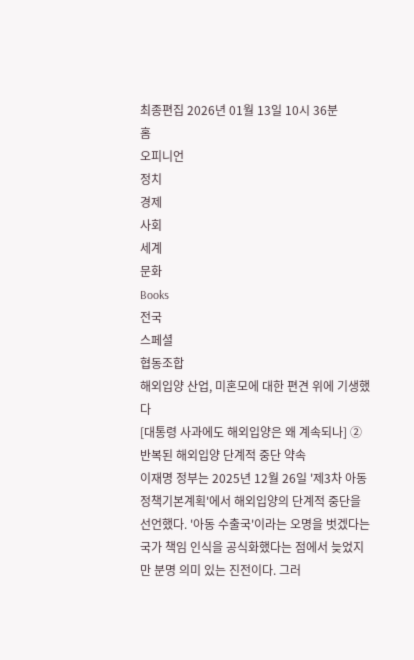최종편집 2026년 01월 13일 10시 36분
홈
오피니언
정치
경제
사회
세계
문화
Books
전국
스페셜
협동조합
해외입양 산업, 미혼모에 대한 편견 위에 기생했다
[대통령 사과에도 해외입양은 왜 계속되나] ② 반복된 해외입양 단계적 중단 약속
이재명 정부는 2025년 12월 26일 '제3차 아동정책기본계획'에서 해외입양의 단계적 중단을 선언했다. '아동 수출국'이라는 오명을 벗겠다는 국가 책임 인식을 공식화했다는 점에서 늦었지만 분명 의미 있는 진전이다. 그러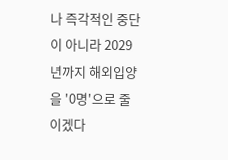나 즉각적인 중단이 아니라 2029년까지 해외입양을 '0명'으로 줄이겠다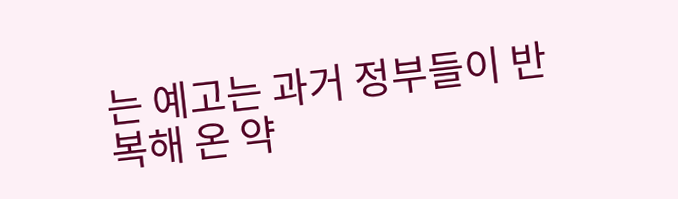는 예고는 과거 정부들이 반복해 온 약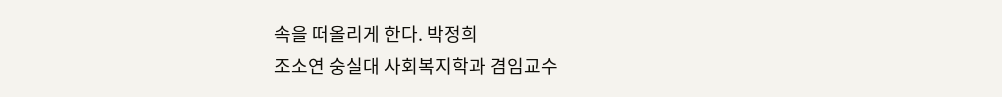속을 떠올리게 한다. 박정희
조소연 숭실대 사회복지학과 겸임교수